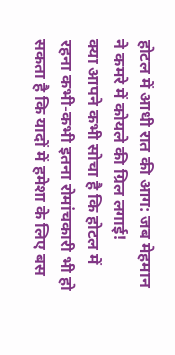होटल में आधी रात की आग: जब मेहमान ने कमरे में कोयले की ग्रिल लगाई!
क्या आपने कभी सोचा है कि होटल में रहना कभी-कभी इतना रोमांचकारी भी हो सकता है कि यादों में हमेशा के लिए बस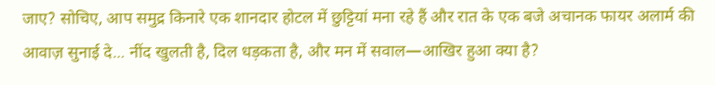जाए? सोचिए, आप समुद्र किनारे एक शानदार होटल में छुट्टियां मना रहे हैं और रात के एक बजे अचानक फायर अलार्म की आवाज़ सुनाई दे... नींद खुलती है, दिल धड़कता है, और मन में सवाल—आखिर हुआ क्या है?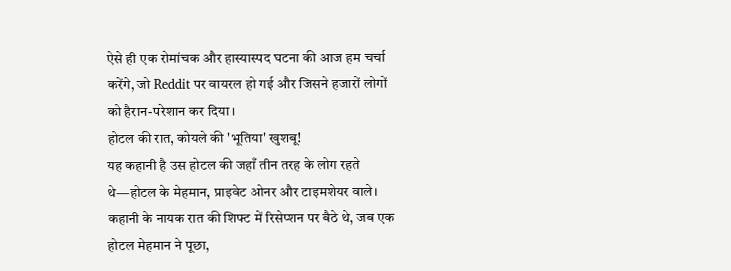ऐसे ही एक रोमांचक और हास्यास्पद घटना की आज हम चर्चा करेंगे, जो Reddit पर वायरल हो गई और जिसने हजारों लोगों को हैरान-परेशान कर दिया।
होटल की रात, कोयले की 'भूतिया' खुशबू!
यह कहानी है उस होटल की जहाँ तीन तरह के लोग रहते थे—होटल के मेहमान, प्राइवेट ओनर और टाइमशेयर वाले। कहानी के नायक रात की शिफ्ट में रिसेप्शन पर बैठे थे, जब एक होटल मेहमान ने पूछा,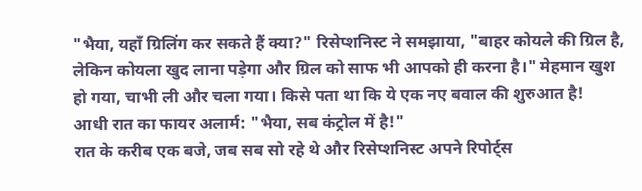"भैया, यहाँ ग्रिलिंग कर सकते हैं क्या?" रिसेप्शनिस्ट ने समझाया, "बाहर कोयले की ग्रिल है, लेकिन कोयला खुद लाना पड़ेगा और ग्रिल को साफ भी आपको ही करना है।" मेहमान खुश हो गया, चाभी ली और चला गया। किसे पता था कि ये एक नए बवाल की शुरुआत है!
आधी रात का फायर अलार्म: "भैया, सब कंट्रोल में है!"
रात के करीब एक बजे, जब सब सो रहे थे और रिसेप्शनिस्ट अपने रिपोर्ट्स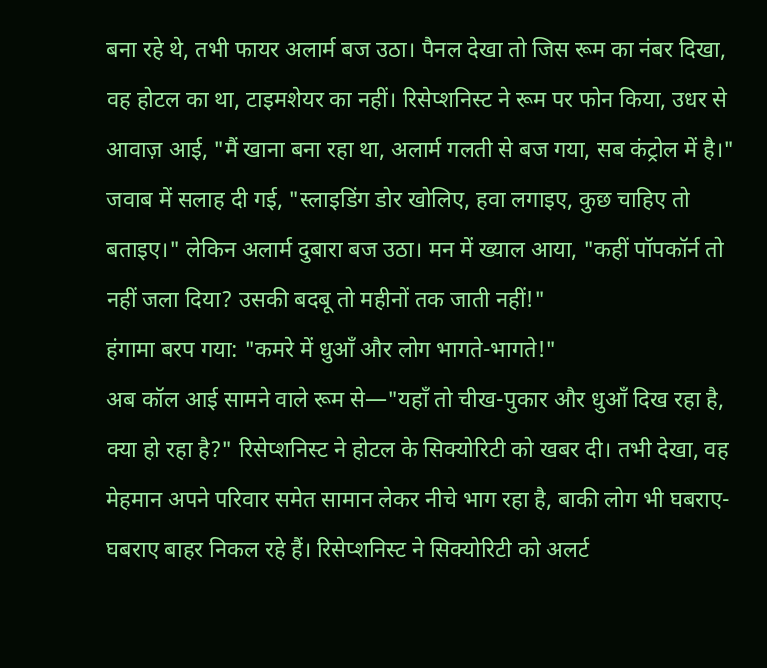बना रहे थे, तभी फायर अलार्म बज उठा। पैनल देखा तो जिस रूम का नंबर दिखा, वह होटल का था, टाइमशेयर का नहीं। रिसेप्शनिस्ट ने रूम पर फोन किया, उधर से आवाज़ आई, "मैं खाना बना रहा था, अलार्म गलती से बज गया, सब कंट्रोल में है।" जवाब में सलाह दी गई, "स्लाइडिंग डोर खोलिए, हवा लगाइए, कुछ चाहिए तो बताइए।" लेकिन अलार्म दुबारा बज उठा। मन में ख्याल आया, "कहीं पॉपकॉर्न तो नहीं जला दिया? उसकी बदबू तो महीनों तक जाती नहीं!"
हंगामा बरप गया: "कमरे में धुआँ और लोग भागते-भागते!"
अब कॉल आई सामने वाले रूम से—"यहाँ तो चीख-पुकार और धुआँ दिख रहा है, क्या हो रहा है?" रिसेप्शनिस्ट ने होटल के सिक्योरिटी को खबर दी। तभी देखा, वह मेहमान अपने परिवार समेत सामान लेकर नीचे भाग रहा है, बाकी लोग भी घबराए-घबराए बाहर निकल रहे हैं। रिसेप्शनिस्ट ने सिक्योरिटी को अलर्ट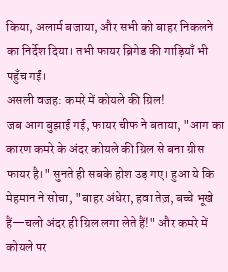किया, अलार्म बजाया, और सभी को बाहर निकलने का निर्देश दिया। तभी फायर ब्रिगेड की गाड़ियाँ भी पहुँच गईं।
असली वजह: कमरे में कोयले की ग्रिल!
जब आग बुझाई गई, फायर चीफ ने बताया, "आग का कारण कमरे के अंदर कोयले की ग्रिल से बना ग्रीस फायर है।" सुनते ही सबके होश उड़ गए। हुआ ये कि मेहमान ने सोचा, "बाहर अंधेरा, हवा तेज़, बच्चे भूखे हैं—चलो अंदर ही ग्रिल लगा लेते हैं!" और कमरे में कोयले पर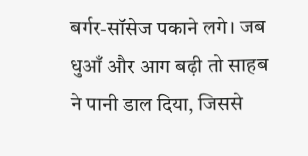बर्गर-सॉसेज पकाने लगे। जब धुआँ और आग बढ़ी तो साहब ने पानी डाल दिया, जिससे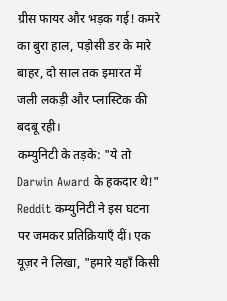ग्रीस फायर और भड़क गई! कमरे का बुरा हाल, पड़ोसी डर के मारे बाहर, दो साल तक इमारत में जली लकड़ी और प्लास्टिक की बदबू रही।
कम्युनिटी के तड़के: "ये तो Darwin Award के हकदार थे!"
Reddit कम्युनिटी ने इस घटना पर जमकर प्रतिक्रियाएँ दीं। एक यूज़र ने लिखा, "हमारे यहाँ किसी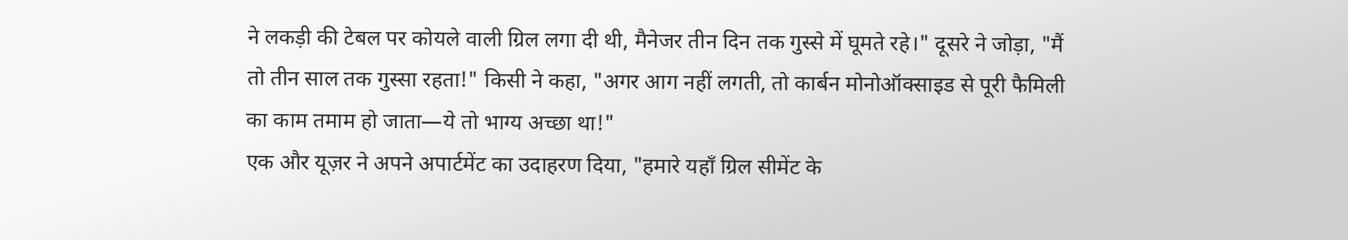ने लकड़ी की टेबल पर कोयले वाली ग्रिल लगा दी थी, मैनेजर तीन दिन तक गुस्से में घूमते रहे।" दूसरे ने जोड़ा, "मैं तो तीन साल तक गुस्सा रहता!" किसी ने कहा, "अगर आग नहीं लगती, तो कार्बन मोनोऑक्साइड से पूरी फैमिली का काम तमाम हो जाता—ये तो भाग्य अच्छा था!"
एक और यूज़र ने अपने अपार्टमेंट का उदाहरण दिया, "हमारे यहाँ ग्रिल सीमेंट के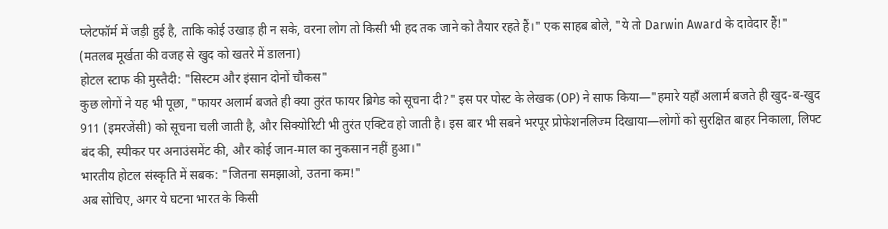प्लेटफॉर्म में जड़ी हुई है, ताकि कोई उखाड़ ही न सके, वरना लोग तो किसी भी हद तक जाने को तैयार रहते हैं।" एक साहब बोले, "ये तो Darwin Award के दावेदार हैं!" (मतलब मूर्खता की वजह से खुद को खतरे में डालना)
होटल स्टाफ की मुस्तैदी: "सिस्टम और इंसान दोनों चौकस"
कुछ लोगों ने यह भी पूछा, "फायर अलार्म बजते ही क्या तुरंत फायर ब्रिगेड को सूचना दी?" इस पर पोस्ट के लेखक (OP) ने साफ किया—"हमारे यहाँ अलार्म बजते ही खुद-ब-खुद 911 (इमरजेंसी) को सूचना चली जाती है, और सिक्योरिटी भी तुरंत एक्टिव हो जाती है। इस बार भी सबने भरपूर प्रोफेशनलिज्म दिखाया—लोगों को सुरक्षित बाहर निकाला, लिफ्ट बंद की, स्पीकर पर अनाउंसमेंट की, और कोई जान-माल का नुकसान नहीं हुआ।"
भारतीय होटल संस्कृति में सबक: "जितना समझाओ, उतना कम!"
अब सोचिए, अगर ये घटना भारत के किसी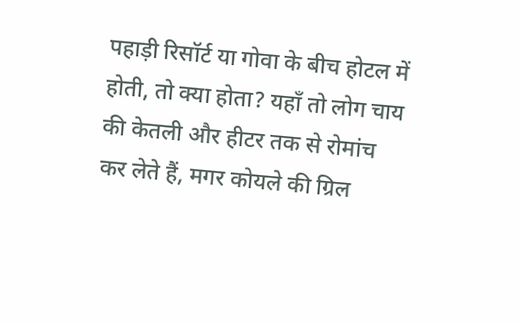पहाड़ी रिसॉर्ट या गोवा के बीच होटल में होती, तो क्या होता? यहाँ तो लोग चाय की केतली और हीटर तक से रोमांच कर लेते हैं, मगर कोयले की ग्रिल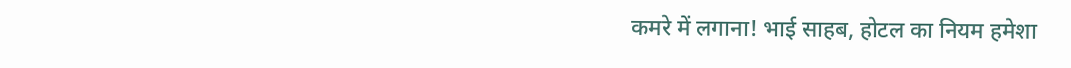कमरे में लगाना! भाई साहब, होटल का नियम हमेशा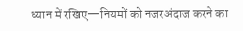ध्यान में रखिए—नियमों को नजरअंदाज करने का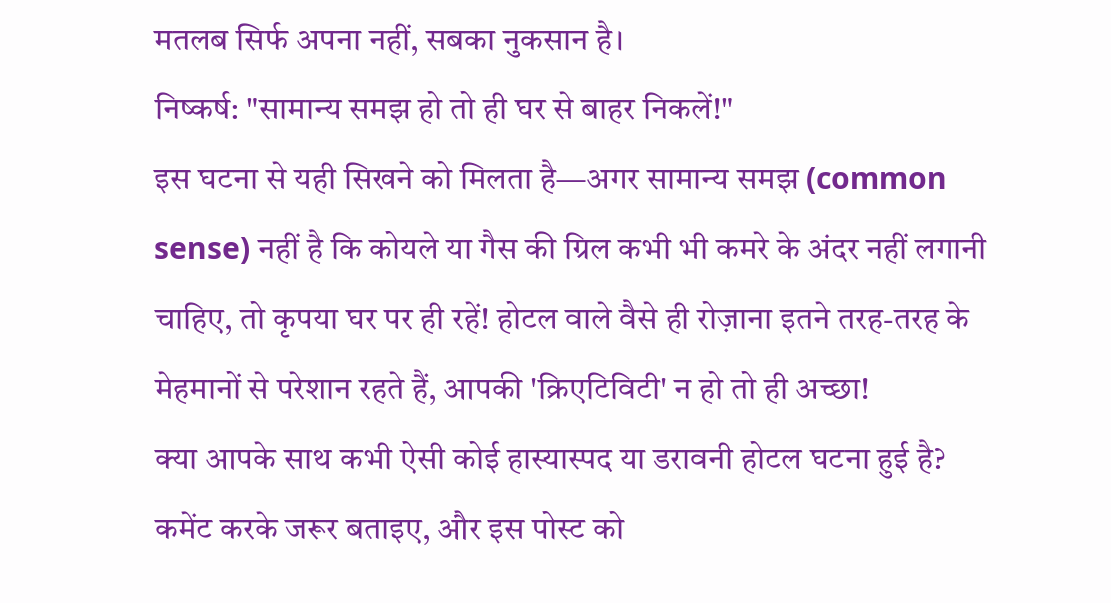मतलब सिर्फ अपना नहीं, सबका नुकसान है।
निष्कर्ष: "सामान्य समझ हो तो ही घर से बाहर निकलें!"
इस घटना से यही सिखने को मिलता है—अगर सामान्य समझ (common sense) नहीं है कि कोयले या गैस की ग्रिल कभी भी कमरे के अंदर नहीं लगानी चाहिए, तो कृपया घर पर ही रहें! होटल वाले वैसे ही रोज़ाना इतने तरह-तरह के मेहमानों से परेशान रहते हैं, आपकी 'क्रिएटिविटी' न हो तो ही अच्छा!
क्या आपके साथ कभी ऐसी कोई हास्यास्पद या डरावनी होटल घटना हुई है? कमेंट करके जरूर बताइए, और इस पोस्ट को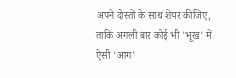अपने दोस्तों के साथ शेयर कीजिए, ताकि अगली बार कोई भी 'भूख' में ऐसी 'आग'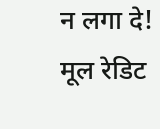न लगा दे!
मूल रेडिट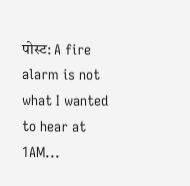पोस्ट: A fire alarm is not what I wanted to hear at 1AM...